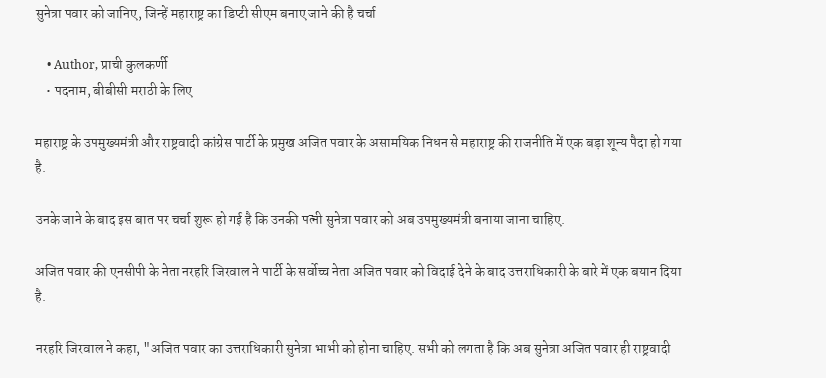सुनेत्रा पवार को जानिए, जिन्हें महाराष्ट्र का डिप्टी सीएम बनाए जाने की है चर्चा

    • Author, प्राची कुलकर्णी
    • पदनाम, बीबीसी मराठी के लिए

महाराष्ट्र के उपमुख्यमंत्री और राष्ट्रवादी कांग्रेस पार्टी के प्रमुख अजित पवार के असामयिक निधन से महाराष्ट्र की राजनीति में एक बड़ा शून्य पैदा हो गया है.

उनके जाने के बाद इस बात पर चर्चा शुरू हो गई है कि उनकी पत्नी सुनेत्रा पवार को अब उपमुख्यमंत्री बनाया जाना चाहिए.

अजित पवार की एनसीपी के नेता नरहरि जिरवाल ने पार्टी के सर्वोच्च नेता अजित पवार को विदाई देने के बाद उत्तराधिकारी के बारे में एक बयान दिया है.

नरहरि जिरवाल ने कहा, "अजित पवार का उत्तराधिकारी सुनेत्रा भाभी को होना चाहिए. सभी को लगता है कि अब सुनेत्रा अजित पवार ही राष्ट्रवादी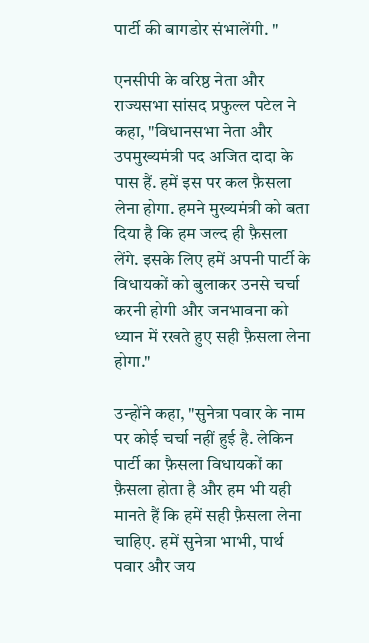पार्टी की बागडोर संभालेंगी. "

एनसीपी के वरिष्ठ नेता और राज्यसभा सांसद प्रफुल्ल पटेल ने कहा, "विधानसभा नेता और उपमुख्यमंत्री पद अजित दादा के पास हैं. हमें इस पर कल फ़ैसला लेना होगा. हमने मुख्यमंत्री को बता दिया है कि हम जल्द ही फ़ैसला लेंगे. इसके लिए हमें अपनी पार्टी के विधायकों को बुलाकर उनसे चर्चा करनी होगी और जनभावना को ध्यान में रखते हुए सही फ़ैसला लेना होगा."

उन्होंने कहा, "सुनेत्रा पवार के नाम पर कोई चर्चा नहीं हुई है. लेकिन पार्टी का फ़ैसला विधायकों का फ़ैसला होता है और हम भी यही मानते हैं कि हमें सही फ़ैसला लेना चाहिए. हमें सुनेत्रा भाभी, पार्थ पवार और जय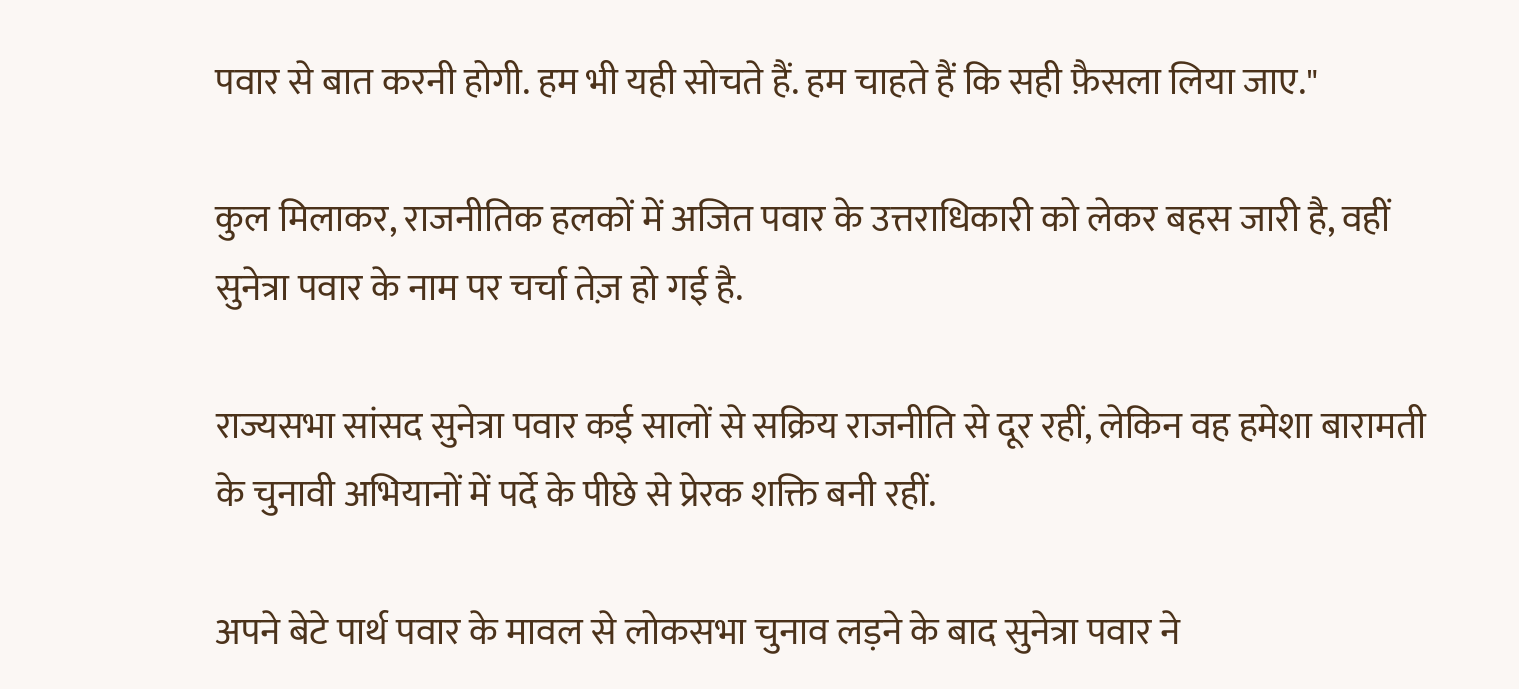पवार से बात करनी होगी. हम भी यही सोचते हैं. हम चाहते हैं कि सही फ़ैसला लिया जाए."

कुल मिलाकर, राजनीतिक हलकों में अजित पवार के उत्तराधिकारी को लेकर बहस जारी है, वहीं सुनेत्रा पवार के नाम पर चर्चा तेज़ हो गई है.

राज्यसभा सांसद सुनेत्रा पवार कई सालों से सक्रिय राजनीति से दूर रहीं, लेकिन वह हमेशा बारामती के चुनावी अभियानों में पर्दे के पीछे से प्रेरक शक्ति बनी रहीं.

अपने बेटे पार्थ पवार के मावल से लोकसभा चुनाव लड़ने के बाद सुनेत्रा पवार ने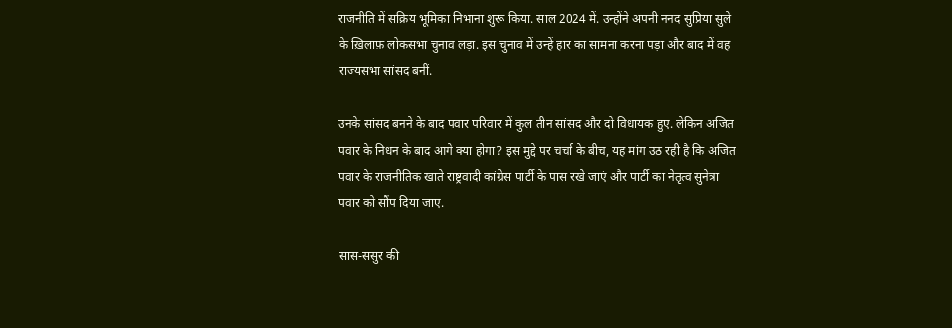राजनीति में सक्रिय भूमिका निभाना शुरू किया. साल 2024 में. उन्होंने अपनी ननद सुप्रिया सुले के ख़िलाफ़ लोकसभा चुनाव लड़ा. इस चुनाव में उन्हें हार का सामना करना पड़ा और बाद में वह राज्यसभा सांसद बनीं.

उनके सांसद बनने के बाद पवार परिवार में कुल तीन सांसद और दो विधायक हुए. लेकिन अजित पवार के निधन के बाद आगे क्या होगा? इस मुद्दे पर चर्चा के बीच, यह मांग उठ रही है कि अजित पवार के राजनीतिक खाते राष्ट्रवादी कांग्रेस पार्टी के पास रखे जाएं और पार्टी का नेतृत्व सुनेत्रा पवार को सौंप दिया जाए.

सास-ससुर की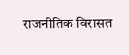राजनीतिक विरासत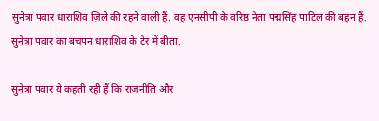सुनेत्रा पवार धाराशिव ज़िले की रहने वाली हैं. वह एनसीपी के वरिष्ठ नेता पद्मसिंह पाटिल की बहन हैं. सुनेत्रा पवार का बचपन धाराशिव के टेर में बीता.

सुनेत्रा पवार ये कहती रही हैं कि राजनीति और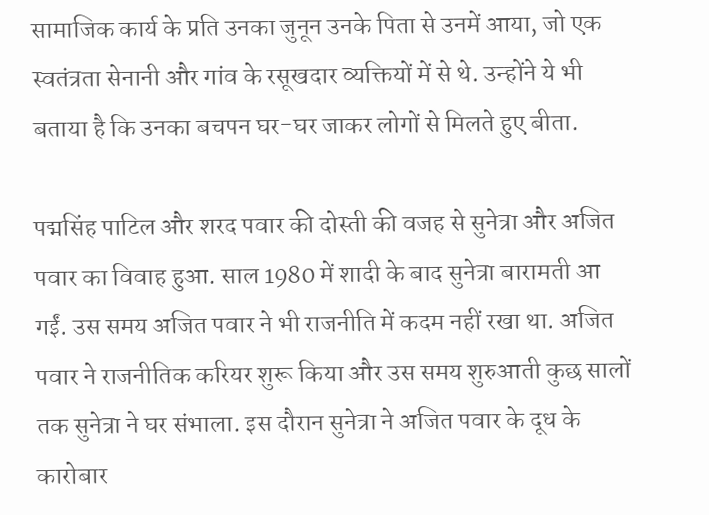सामाजिक कार्य के प्रति उनका जुनून उनके पिता से उनमें आया, जो एक स्वतंत्रता सेनानी और गांव के रसूखदार व्यक्तियों में से थे. उन्होंने ये भी बताया है कि उनका बचपन घर-घर जाकर लोगों से मिलते हुए बीता.

पद्मसिंह पाटिल और शरद पवार की दोस्ती की वजह से सुनेत्रा और अजित पवार का विवाह हुआ. साल 1980 में शादी के बाद सुनेत्रा बारामती आ गईं. उस समय अजित पवार ने भी राजनीति में कदम नहीं रखा था. अजित पवार ने राजनीतिक करियर शुरू किया और उस समय शुरुआती कुछ सालों तक सुनेत्रा ने घर संभाला. इस दौरान सुनेत्रा ने अजित पवार के दूध के कारोबार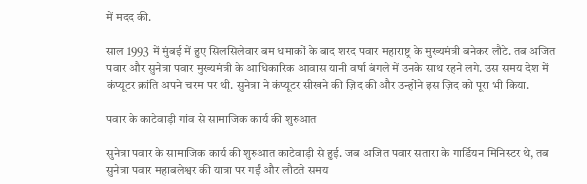में मदद की.

साल 1993 में मुंबई में हुए सिलसिलेवार बम धमाकों के बाद शरद पवार महाराष्ट्र के मुख्यमंत्री बनेकर लौटे. तब अजित पवार और सुनेत्रा पवार मुख्यमंत्री के आधिकारिक आवास यानी वर्षा बंगले में उनके साथ रहने लगे. उस समय देश में कंप्यूटर क्रांति अपने चरम पर थी. सुनेत्रा ने कंप्यूटर सीखने की ज़िद की और उन्होंने इस ज़िद को पूरा भी किया.

पवार के काटेवाड़ी गांव से सामाजिक कार्य की शुरुआत

सुनेत्रा पवार के सामाजिक कार्य की शुरुआत काटेवाड़ी से हुई. जब अजित पवार सतारा के गार्डियन मिनिस्टर थे, तब सुनेत्रा पवार महाबलेश्वर की यात्रा पर गईं और लौटते समय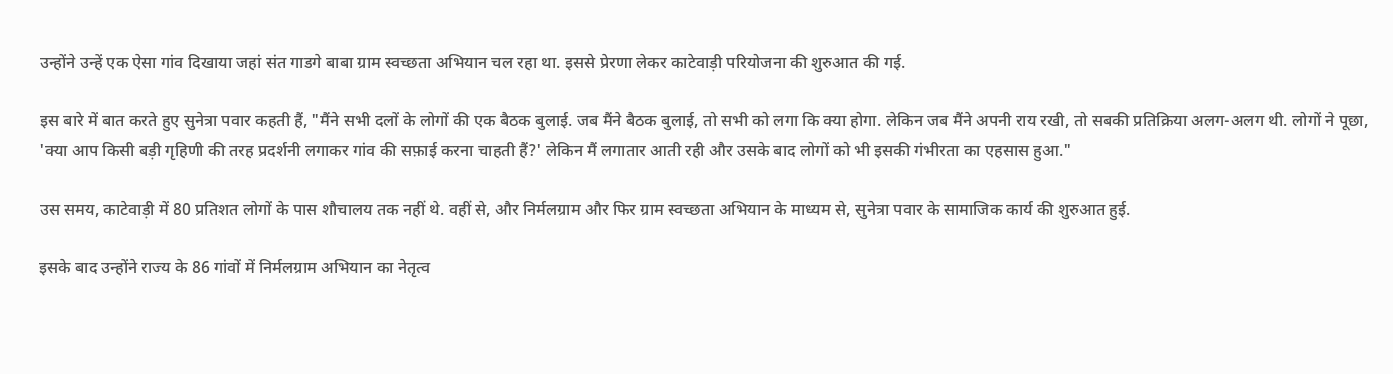उन्होंने उन्हें एक ऐसा गांव दिखाया जहां संत गाडगे बाबा ग्राम स्वच्छता अभियान चल रहा था. इससे प्रेरणा लेकर काटेवाड़ी परियोजना की शुरुआत की गई.

इस बारे में बात करते हुए सुनेत्रा पवार कहती हैं, "मैंने सभी दलों के लोगों की एक बैठक बुलाई. जब मैंने बैठक बुलाई, तो सभी को लगा कि क्या होगा. लेकिन जब मैंने अपनी राय रखी, तो सबकी प्रतिक्रिया अलग-अलग थी. लोगों ने पूछा, 'क्या आप किसी बड़ी गृहिणी की तरह प्रदर्शनी लगाकर गांव की सफ़ाई करना चाहती हैं?' लेकिन मैं लगातार आती रही और उसके बाद लोगों को भी इसकी गंभीरता का एहसास हुआ."

उस समय, काटेवाड़ी में 80 प्रतिशत लोगों के पास शौचालय तक नहीं थे. वहीं से, और निर्मलग्राम और फिर ग्राम स्वच्छता अभियान के माध्यम से, सुनेत्रा पवार के सामाजिक कार्य की शुरुआत हुई.

इसके बाद उन्होंने राज्य के 86 गांवों में निर्मलग्राम अभियान का नेतृत्व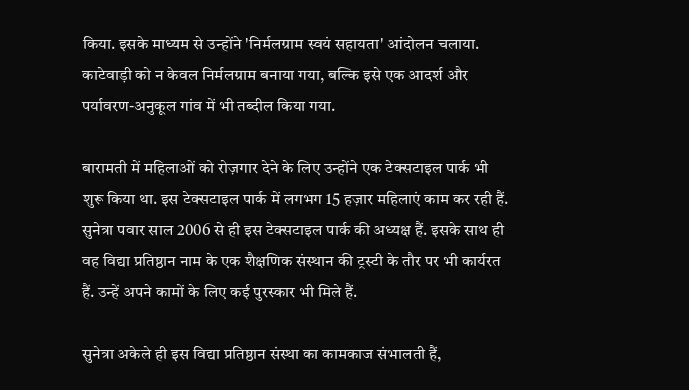किया. इसके माध्यम से उन्होंने 'निर्मलग्राम स्वयं सहायता' आंदोलन चलाया. काटेवाड़ी को न केवल निर्मलग्राम बनाया गया, बल्कि इसे एक आदर्श और पर्यावरण-अनुकूल गांव में भी तब्दील किया गया.

बारामती में महिलाओं को रोज़गार देने के लिए उन्होंने एक टेक्सटाइल पार्क भी शुरू किया था. इस टेक्सटाइल पार्क में लगभग 15 हज़ार महिलाएं काम कर रही हैं. सुनेत्रा पवार साल 2006 से ही इस टेक्सटाइल पार्क की अध्यक्ष हैं. इसके साथ ही वह विद्या प्रतिष्ठान नाम के एक शैक्षणिक संस्थान की ट्रस्टी के तौर पर भी कार्यरत हैं. उन्हें अपने कामों के लिए कई पुरस्कार भी मिले हैं.

सुनेत्रा अकेले ही इस विद्या प्रतिष्ठान संस्था का कामकाज संभालती हैं,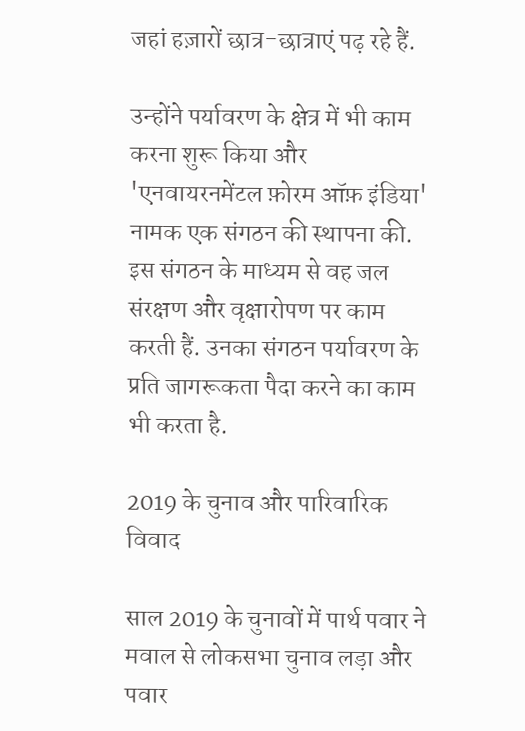जहां हज़ारों छात्र-छात्राएं पढ़ रहे हैं.

उन्होंने पर्यावरण के क्षेत्र में भी काम करना शुरू किया और 'एनवायरनमेंटल फ़ोरम ऑफ़ इंडिया' नामक एक संगठन की स्थापना की. इस संगठन के माध्यम से वह जल संरक्षण और वृक्षारोपण पर काम करती हैं. उनका संगठन पर्यावरण के प्रति जागरूकता पैदा करने का काम भी करता है.

2019 के चुनाव और पारिवारिक विवाद

साल 2019 के चुनावों में पार्थ पवार ने मवाल से लोकसभा चुनाव लड़ा और पवार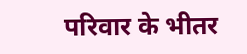परिवार के भीतर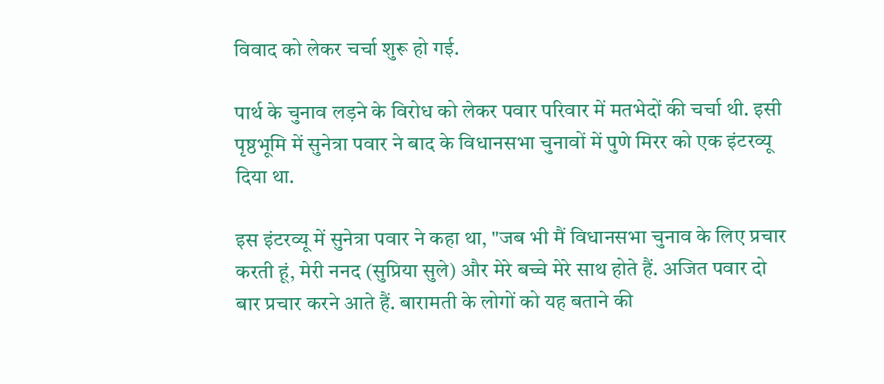विवाद को लेकर चर्चा शुरू हो गई.

पार्थ के चुनाव लड़ने के विरोध को लेकर पवार परिवार में मतभेदों की चर्चा थी. इसी पृष्ठभूमि में सुनेत्रा पवार ने बाद के विधानसभा चुनावों में पुणे मिरर को एक इंटरव्यू दिया था.

इस इंटरव्यू में सुनेत्रा पवार ने कहा था, "जब भी मैं विधानसभा चुनाव के लिए प्रचार करती हूं, मेरी ननद (सुप्रिया सुले) और मेरे बच्चे मेरे साथ होते हैं. अजित पवार दो बार प्रचार करने आते हैं. बारामती के लोगों को यह बताने की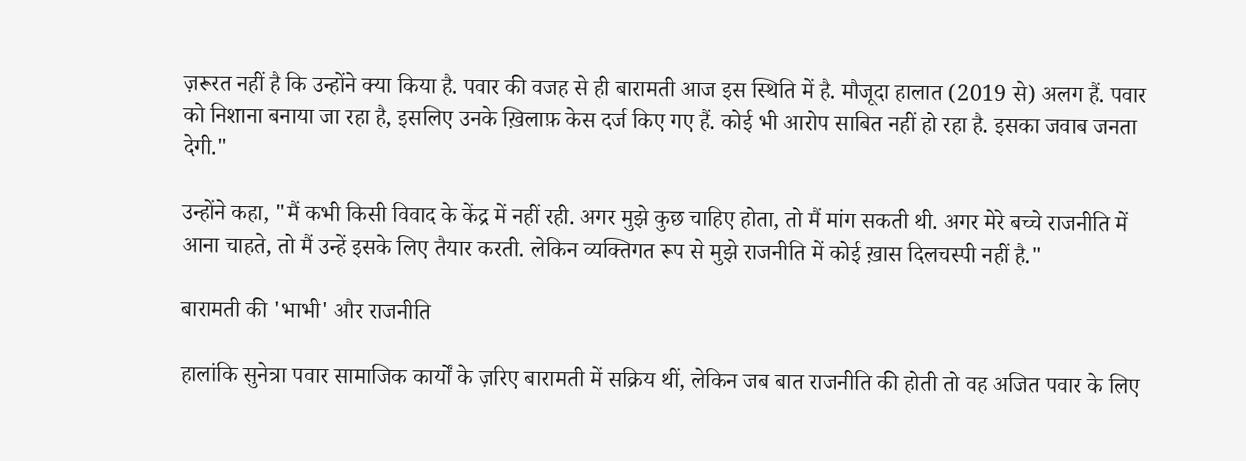ज़रूरत नहीं है कि उन्होंने क्या किया है. पवार की वजह से ही बारामती आज इस स्थिति में है. मौजूदा हालात (2019 से) अलग हैं. पवार को निशाना बनाया जा रहा है, इसलिए उनके ख़िलाफ़ केस दर्ज किए गए हैं. कोई भी आरोप साबित नहीं हो रहा है. इसका जवाब जनता देगी."

उन्होंने कहा, "मैं कभी किसी विवाद के केंद्र में नहीं रही. अगर मुझे कुछ चाहिए होता, तो मैं मांग सकती थी. अगर मेरे बच्चे राजनीति में आना चाहते, तो मैं उन्हें इसके लिए तैयार करती. लेकिन व्यक्तिगत रूप से मुझे राजनीति में कोई ख़ास दिलचस्पी नहीं है."

बारामती की 'भाभी' और राजनीति

हालांकि सुनेत्रा पवार सामाजिक कार्यों के ज़रिए बारामती में सक्रिय थीं, लेकिन जब बात राजनीति की होती तो वह अजित पवार के लिए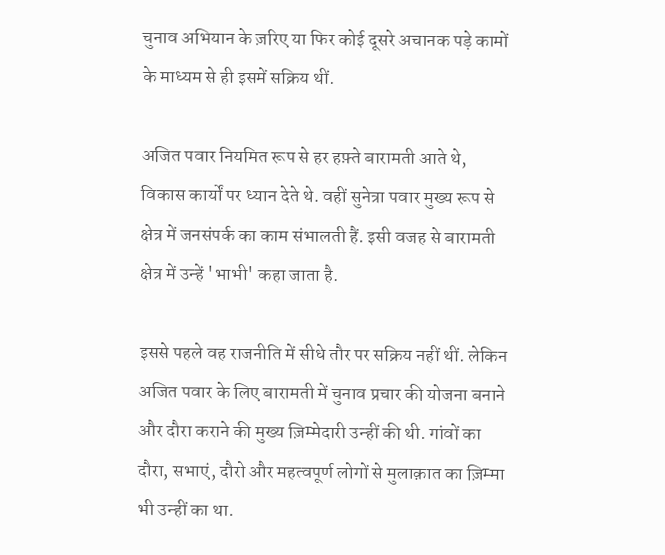चुनाव अभियान के ज़रिए या फिर कोई दूसरे अचानक पड़े कामों के माध्यम से ही इसमें सक्रिय थीं.

अजित पवार नियमित रूप से हर हफ़्ते बारामती आते थे, विकास कार्यों पर ध्यान देते थे. वहीं सुनेत्रा पवार मुख्य रूप से क्षेत्र में जनसंपर्क का काम संभालती हैं. इसी वजह से बारामती क्षेत्र में उन्हें 'भाभी' कहा जाता है.

इससे पहले वह राजनीति में सीधे तौर पर सक्रिय नहीं थीं. लेकिन अजित पवार के लिए बारामती में चुनाव प्रचार की योजना बनाने और दौरा कराने की मुख्य ज़िम्मेदारी उन्हीं की थी. गांवों का दौरा, सभाएं, दौरो और महत्वपूर्ण लोगों से मुलाक़ात का ज़िम्मा भी उन्हीं का था.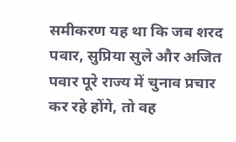समीकरण यह था कि जब शरद पवार, सुप्रिया सुले और अजित पवार पूरे राज्य में चुनाव प्रचार कर रहे होंगे, तो वह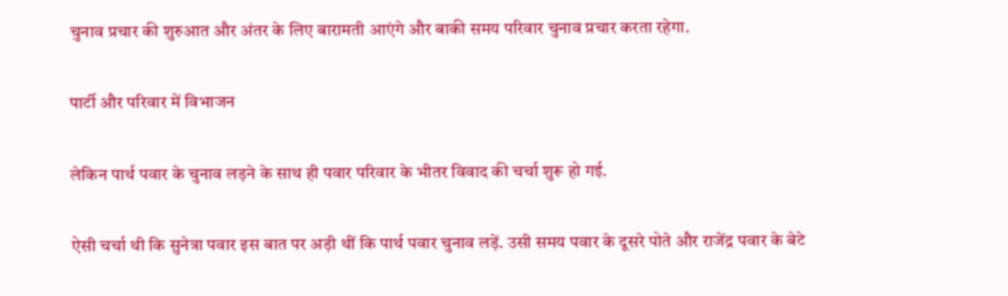चुनाव प्रचार की शुरुआत और अंतर के लिए बारामती आएंगे और बाकी समय परिवार चुनाव प्रचार करता रहेगा.

पार्टी और परिवार में विभाजन

लेकिन पार्थ पवार के चुनाव लड़ने के साथ ही पवार परिवार के भीतर विवाद की चर्चा शुरू हो गई.

ऐसी चर्चा थी कि सुनेत्रा पवार इस बात पर अड़ी थीं कि पार्थ पवार चुनाव लड़ें. उसी समय पवार के दूसरे पोते और राजेंद्र पवार के बेटे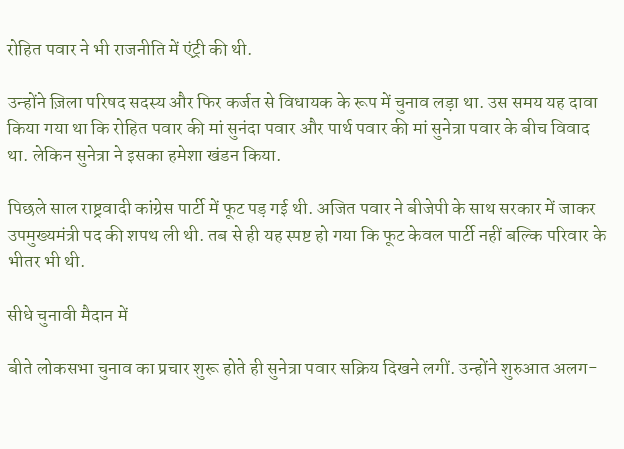रोहित पवार ने भी राजनीति में एंट्री की थी.

उन्होंने ज़िला परिषद सदस्य और फिर कर्जत से विधायक के रूप में चुनाव लड़ा था. उस समय यह दावा किया गया था कि रोहित पवार की मां सुनंदा पवार और पार्थ पवार की मां सुनेत्रा पवार के बीच विवाद था. लेकिन सुनेत्रा ने इसका हमेशा खंडन किया.

पिछले साल राष्ट्रवादी कांग्रेस पार्टी में फूट पड़ गई थी. अजित पवार ने बीजेपी के साथ सरकार में जाकर उपमुख्यमंत्री पद की शपथ ली थी. तब से ही यह स्पष्ट हो गया कि फूट केवल पार्टी नहीं बल्कि परिवार के भीतर भी थी.

सीधे चुनावी मैदान में

बीते लोकसभा चुनाव का प्रचार शुरू होते ही सुनेत्रा पवार सक्रिय दिखने लगीं. उन्होंने शुरुआत अलग-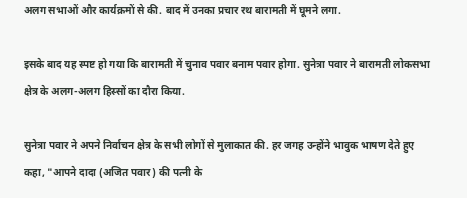अलग सभाओं और कार्यक्रमों से की. बाद में उनका प्रचार रथ बारामती में घूमने लगा.

इसके बाद यह स्पष्ट हो गया कि बारामती में चुनाव पवार बनाम पवार होगा. सुनेत्रा पवार ने बारामती लोकसभा क्षेत्र के अलग-अलग हिस्सों का दौरा किया.

सुनेत्रा पवार ने अपने निर्वाचन क्षेत्र के सभी लोगों से मुलाकात की. हर जगह उन्होंने भावुक भाषण देते हुए कहा, "आपने दादा (अजित पवार) की पत्नी के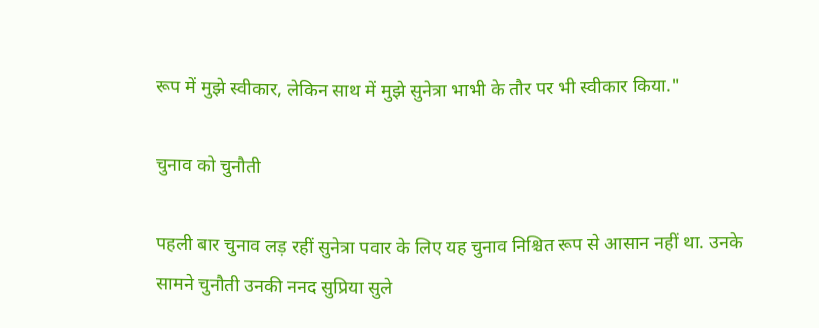रूप में मुझे स्वीकार, लेकिन साथ में मुझे सुनेत्रा भाभी के तौर पर भी स्वीकार किया."

चुनाव को चुनौती

पहली बार चुनाव लड़ रहीं सुनेत्रा पवार के लिए यह चुनाव निश्चित रूप से आसान नहीं था. उनके सामने चुनौती उनकी ननद सुप्रिया सुले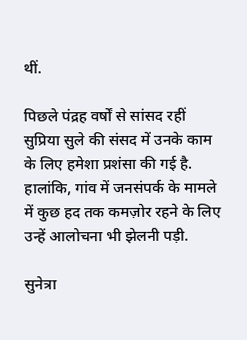थीं.

पिछले पंद्रह वर्षों से सांसद रहीं सुप्रिया सुले की संसद में उनके काम के लिए हमेशा प्रशंसा की गई है. हालांकि, गांव में जनसंपर्क के मामले में कुछ हद तक कमज़ोर रहने के लिए उन्हें आलोचना भी झेलनी पड़ी.

सुनेत्रा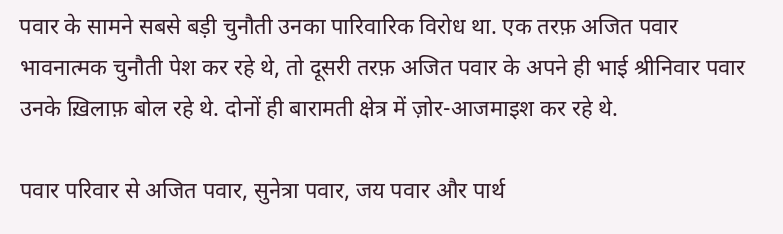पवार के सामने सबसे बड़ी चुनौती उनका पारिवारिक विरोध था. एक तरफ़ अजित पवार भावनात्मक चुनौती पेश कर रहे थे, तो दूसरी तरफ़ अजित पवार के अपने ही भाई श्रीनिवार पवार उनके ख़िलाफ़ बोल रहे थे. दोनों ही बारामती क्षेत्र में ज़ोर-आजमाइश कर रहे थे.

पवार परिवार से अजित पवार, सुनेत्रा पवार, जय पवार और पार्थ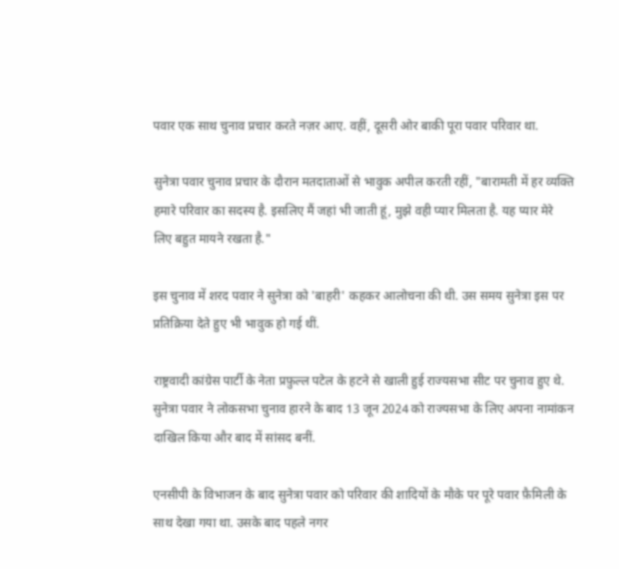पवार एक साथ चुनाव प्रचार करते नज़र आए. वहीं, दूसरी ओर बाकी पूरा पवार परिवार था.

सुनेत्रा पवार चुनाव प्रचार के दौरान मतदाताओं से भावुक अपील करती रहीं, "बारामती में हर व्यक्ति हमारे परिवार का सदस्य है. इसलिए मैं जहां भी जाती हूं, मुझे वही प्यार मिलता है. यह प्यार मेरे लिए बहुत मायने रखता है."

इस चुनाव में शरद पवार ने सुनेत्रा को 'बाहरी' कहकर आलोचना की थी. उस समय सुनेत्रा इस पर प्रतिक्रिया देते हुए भी भावुक हो गई थीं.

राष्ट्रवादी कांग्रेस पार्टी के नेता प्रफ़ुल्ल पटेल के हटने से खाली हुई राज्यसभा सीट पर चुनाव हुए थे. सुनेत्रा पवार ने लोकसभा चुनाव हारने के बाद 13 जून 2024 को राज्यसभा के लिए अपना नामांकन दाखिल किया और बाद में सांसद बनीं.

एनसीपी के विभाजन के बाद सुनेत्रा पवार को परिवार की शादियों के मौके पर पूरे पवार फ़ैमिली के साथ देखा गया था. उसके बाद पहले नगर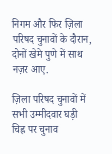निगम और फिर ज़िला परिषद चुनावों के दौरान, दोनों खेमे पुणे में साथ नज़र आए.

ज़िला परिषद चुनावों में सभी उम्मीदवार घड़ी चिह्न पर चुनाव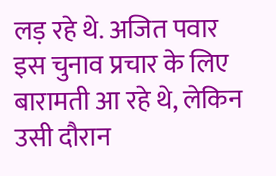लड़ रहे थे. अजित पवार इस चुनाव प्रचार के लिए बारामती आ रहे थे, लेकिन उसी दौरान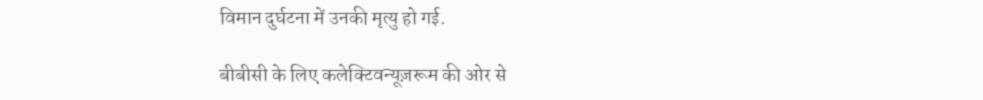विमान दुर्घटना में उनकी मृत्यु हो गई.

बीबीसी के लिए कलेक्टिवन्यूज़रूम की ओर से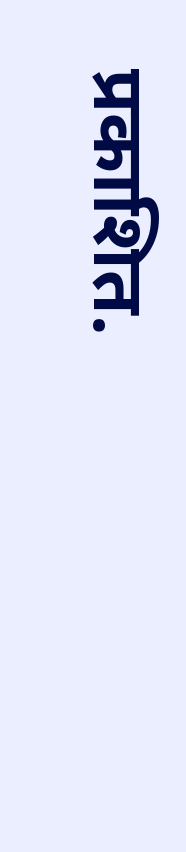प्रकाशित.